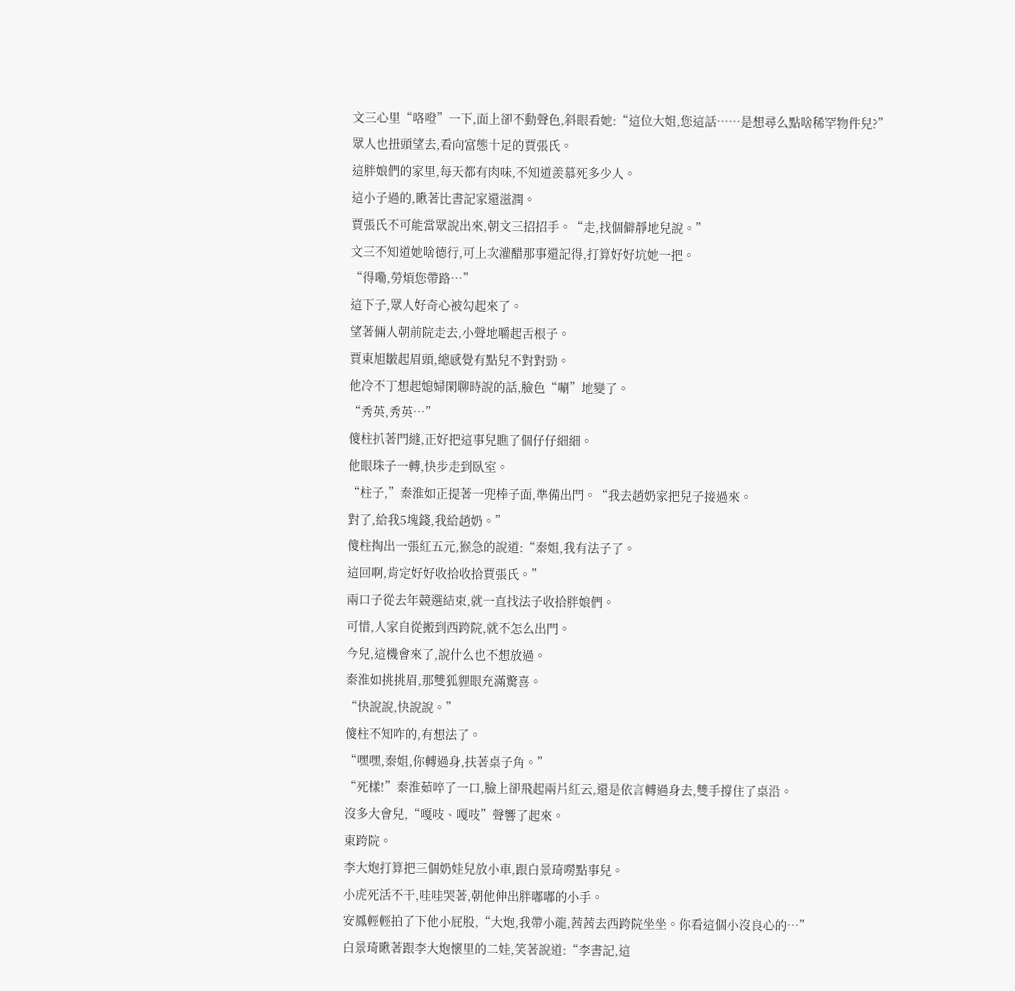文三心里“咯噔”一下,面上卻不動聲色,斜眼看她:“這位大姐,您這話……是想尋么點啥稀罕物件兒?”
眾人也扭頭望去,看向富態十足的賈張氏。
這胖娘們的家里,每天都有肉味,不知道羨慕死多少人。
這小子過的,瞅著比書記家還滋潤。
賈張氏不可能當眾說出來,朝文三招招手。“走,找個僻靜地兒說。”
文三不知道她啥德行,可上次灌醋那事還記得,打算好好坑她一把。
“得嘞,勞煩您帶路…”
這下子,眾人好奇心被勾起來了。
望著倆人朝前院走去,小聲地嚼起舌根子。
賈東旭皺起眉頭,總感覺有點兒不對對勁。
他冷不丁想起媳婦閑聊時說的話,臉色“唰”地變了。
“秀英,秀英…”
傻柱扒著門縫,正好把這事兒瞧了個仔仔細細。
他眼珠子一轉,快步走到臥室。
“柱子,”秦淮如正提著一兜棒子面,準備出門。“我去趙奶家把兒子接過來。
對了,給我5塊錢,我給趙奶。”
傻柱掏出一張紅五元,猴急的說道:“秦姐,我有法子了。
這回啊,肯定好好收拾收拾賈張氏。”
兩口子從去年競選結束,就一直找法子收拾胖娘們。
可惜,人家自從搬到西跨院,就不怎么出門。
今兒,這機會來了,說什么也不想放過。
秦淮如挑挑眉,那雙狐貍眼充滿驚喜。
“快說說,快說說。”
傻柱不知咋的,有想法了。
“嘿嘿,秦姐,你轉過身,扶著桌子角。”
“死樣!”秦淮茹啐了一口,臉上卻飛起兩片紅云,還是依言轉過身去,雙手撐住了桌沿。
沒多大會兒,“嘎吱、嘎吱”聲響了起來。
東跨院。
李大炮打算把三個奶娃兒放小車,跟白景琦嘮點事兒。
小虎死活不干,哇哇哭著,朝他伸出胖嘟嘟的小手。
安鳳輕輕拍了下他小屁股,“大炮,我帶小龍,茜茜去西跨院坐坐。你看這個小沒良心的…”
白景琦瞅著跟李大炮懷里的二娃,笑著說道:“李書記,這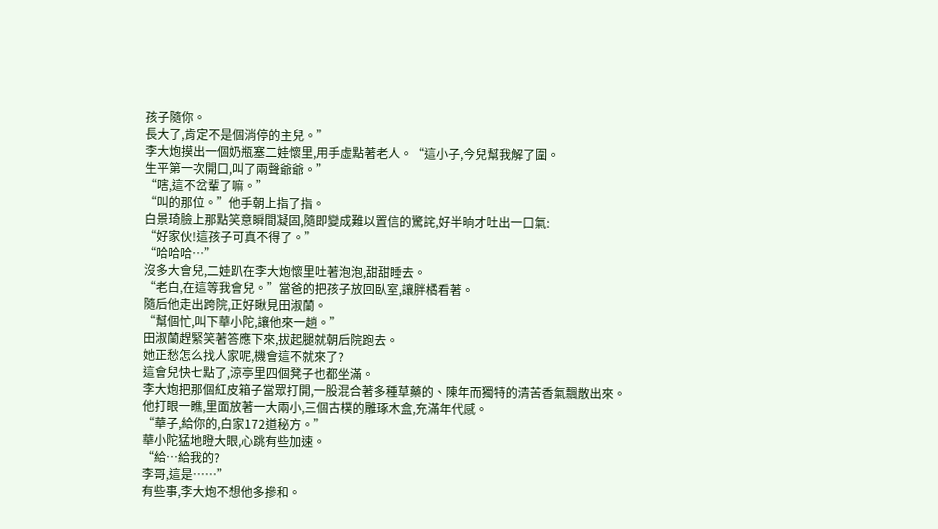孩子隨你。
長大了,肯定不是個消停的主兒。”
李大炮摸出一個奶瓶塞二娃懷里,用手虛點著老人。“這小子,今兒幫我解了圍。
生平第一次開口,叫了兩聲爺爺。”
“嗐,這不岔輩了嘛。”
“叫的那位。”他手朝上指了指。
白景琦臉上那點笑意瞬間凝固,隨即變成難以置信的驚詫,好半晌才吐出一口氣:
“好家伙!這孩子可真不得了。”
“哈哈哈…”
沒多大會兒,二娃趴在李大炮懷里吐著泡泡,甜甜睡去。
“老白,在這等我會兒。”當爸的把孩子放回臥室,讓胖橘看著。
隨后他走出跨院,正好瞅見田淑蘭。
“幫個忙,叫下華小陀,讓他來一趟。”
田淑蘭趕緊笑著答應下來,拔起腿就朝后院跑去。
她正愁怎么找人家呢,機會這不就來了?
這會兒快七點了,涼亭里四個凳子也都坐滿。
李大炮把那個紅皮箱子當眾打開,一股混合著多種草藥的、陳年而獨特的清苦香氣飄散出來。
他打眼一瞧,里面放著一大兩小,三個古樸的雕琢木盒,充滿年代感。
“華子,給你的,白家172道秘方。”
華小陀猛地瞪大眼,心跳有些加速。
“給…給我的?
李哥,這是……”
有些事,李大炮不想他多摻和。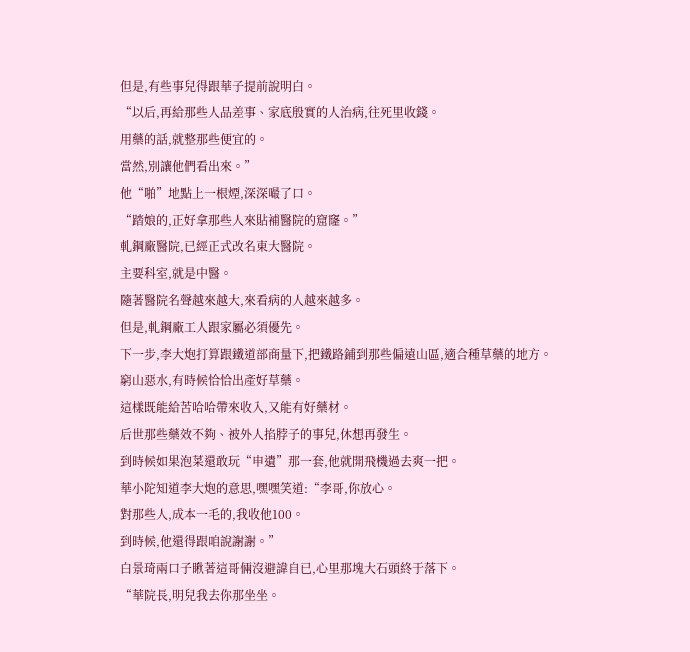但是,有些事兒得跟華子提前說明白。
“以后,再給那些人品差事、家底殷實的人治病,往死里收錢。
用藥的話,就整那些便宜的。
當然,別讓他們看出來。”
他“啪”地點上一根煙,深深嘬了口。
“踏娘的,正好拿那些人來貼補醫院的窟窿。”
軋鋼廠醫院,已經正式改名東大醫院。
主要科室,就是中醫。
隨著醫院名聲越來越大,來看病的人越來越多。
但是,軋鋼廠工人跟家屬必須優先。
下一步,李大炮打算跟鐵道部商量下,把鐵路鋪到那些偏遠山區,適合種草藥的地方。
窮山惡水,有時候恰恰出產好草藥。
這樣既能給苦哈哈帶來收入,又能有好藥材。
后世那些藥效不夠、被外人掐脖子的事兒,休想再發生。
到時候如果泡菜還敢玩“申遺”那一套,他就開飛機過去爽一把。
華小陀知道李大炮的意思,嘿嘿笑道:“李哥,你放心。
對那些人,成本一毛的,我收他100。
到時候,他還得跟咱說謝謝。”
白景琦兩口子瞅著這哥倆沒避諱自已,心里那塊大石頭終于落下。
“華院長,明兒我去你那坐坐。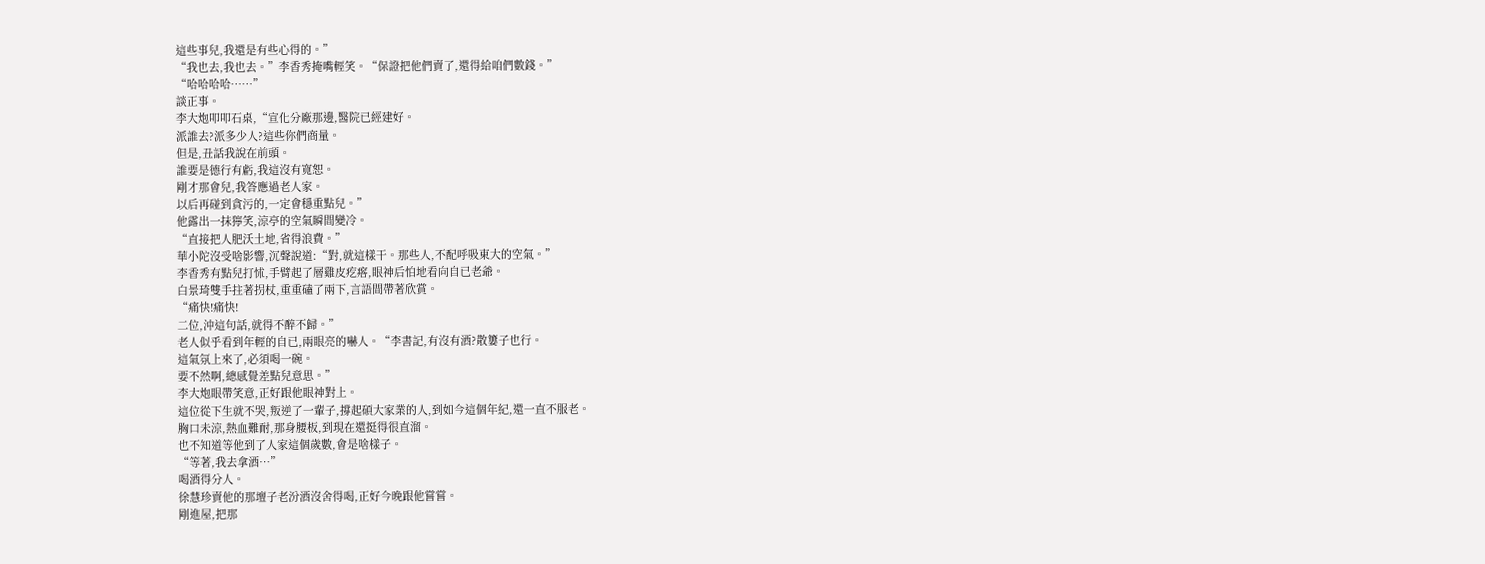這些事兒,我還是有些心得的。”
“我也去,我也去。”李香秀掩嘴輕笑。“保證把他們賣了,還得給咱們數錢。”
“哈哈哈哈……”
談正事。
李大炮叩叩石桌,“宣化分廠那邊,醫院已經建好。
派誰去?派多少人?這些你們商量。
但是,丑話我說在前頭。
誰要是德行有虧,我這沒有寬恕。
剛才那會兒,我答應過老人家。
以后再碰到貪污的,一定會穩重點兒。”
他露出一抹獰笑,涼亭的空氣瞬間變冷。
“直接把人肥沃土地,省得浪費。”
華小陀沒受啥影響,沉聲說道:“對,就這樣干。那些人,不配呼吸東大的空氣。”
李香秀有點兒打怵,手臂起了層雞皮疙瘩,眼神后怕地看向自已老爺。
白景琦雙手拄著拐杖,重重磕了兩下,言語間帶著欣賞。
“痛快!痛快!
二位,沖這句話,就得不醉不歸。”
老人似乎看到年輕的自已,兩眼亮的嚇人。“李書記,有沒有酒?散簍子也行。
這氣氛上來了,必須喝一碗。
要不然啊,總感覺差點兒意思。”
李大炮眼帶笑意,正好跟他眼神對上。
這位從下生就不哭,叛逆了一輩子,撐起碩大家業的人,到如今這個年紀,還一直不服老。
胸口未涼,熱血難耐,那身腰板,到現在還挺得很直溜。
也不知道等他到了人家這個歲數,會是啥樣子。
“等著,我去拿酒…”
喝酒得分人。
徐慧珍賣他的那壇子老汾酒沒舍得喝,正好今晚跟他嘗嘗。
剛進屋,把那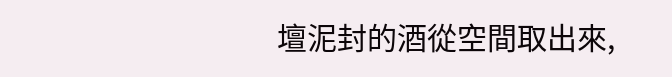壇泥封的酒從空間取出來,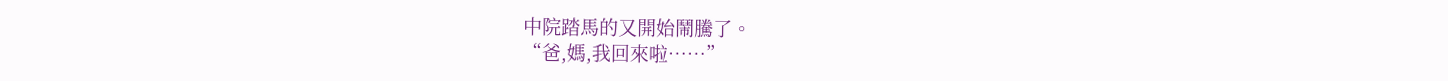中院踏馬的又開始鬧騰了。
“爸,媽,我回來啦……”